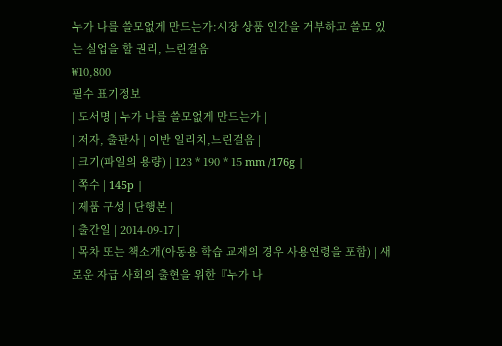누가 나를 쓸모없게 만드는가:시장 상품 인간을 거부하고 쓸모 있는 실업을 할 권리, 느린걸음
₩10,800
필수 표기정보
| 도서명 | 누가 나를 쓸모없게 만드는가 |
| 저자, 출판사 | 이반 일리치,느린걸음 |
| 크기(파일의 용량) | 123 * 190 * 15 mm /176g |
| 쪽수 | 145p |
| 제품 구성 | 단행본 |
| 출간일 | 2014-09-17 |
| 목차 또는 책소개(아동용 학습 교재의 경우 사용연령을 포함) | 새로운 자급 사회의 출현을 위한『누가 나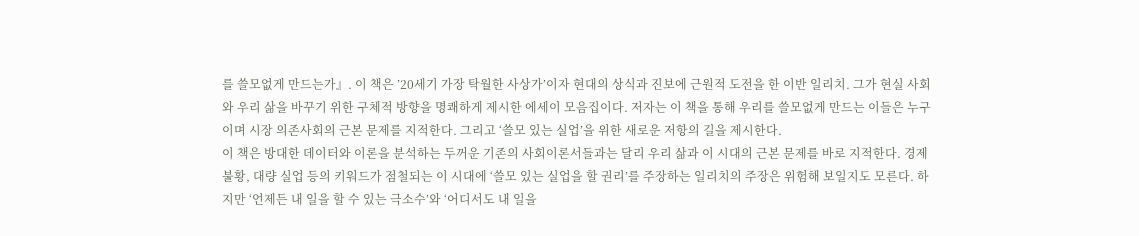를 쓸모없게 만드는가』. 이 책은 ’20세기 가장 탁월한 사상가’이자 현대의 상식과 진보에 근원적 도전을 한 이반 일리치. 그가 현실 사회와 우리 삶을 바꾸기 위한 구체적 방향을 명쾌하게 제시한 에세이 모음집이다. 저자는 이 책을 통해 우리를 쓸모없게 만드는 이들은 누구이며 시장 의존사회의 근본 문제를 지적한다. 그리고 ‘쓸모 있는 실업’을 위한 새로운 저항의 길을 제시한다.
이 책은 방대한 데이터와 이론을 분석하는 두꺼운 기존의 사회이론서들과는 달리 우리 삶과 이 시대의 근본 문제를 바로 지적한다. 경제불황, 대량 실업 등의 키워드가 점철되는 이 시대에 ‘쓸모 있는 실업을 할 권리’를 주장하는 일리치의 주장은 위험해 보일지도 모른다. 하지만 ‘언제든 내 일을 할 수 있는 극소수’와 ‘어디서도 내 일을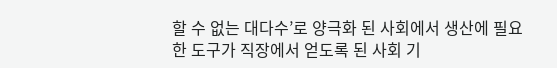할 수 없는 대다수’로 양극화 된 사회에서 생산에 필요한 도구가 직장에서 얻도록 된 사회 기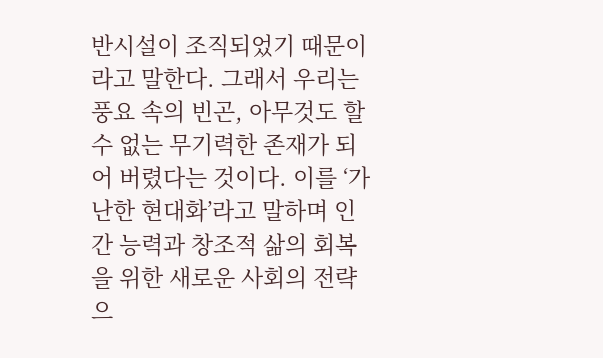반시설이 조직되었기 때문이라고 말한다. 그래서 우리는 풍요 속의 빈곤, 아무것도 할 수 없는 무기력한 존재가 되어 버렸다는 것이다. 이를 ‘가난한 현대화’라고 말하며 인간 능력과 창조적 삶의 회복을 위한 새로운 사회의 전략으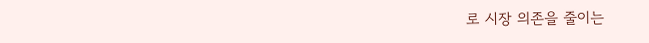로 시장 의존을 줄이는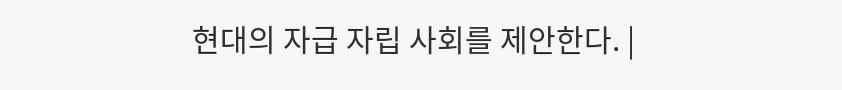현대의 자급 자립 사회를 제안한다. |